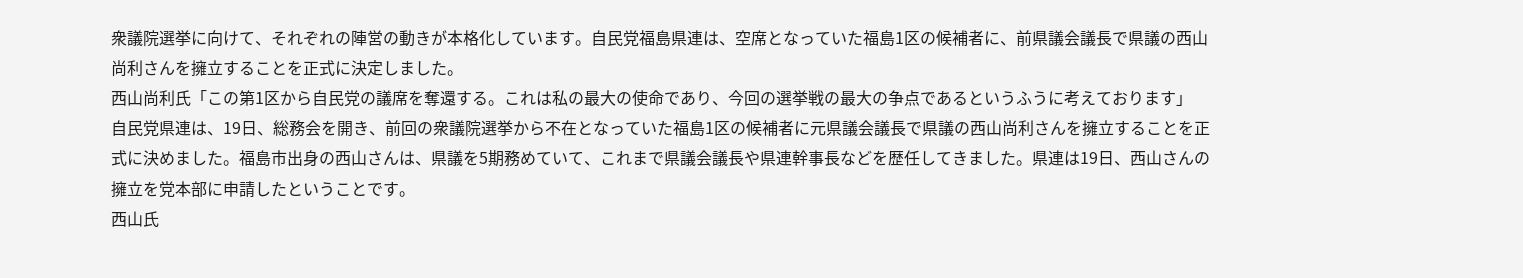衆議院選挙に向けて、それぞれの陣営の動きが本格化しています。自民党福島県連は、空席となっていた福島1区の候補者に、前県議会議長で県議の西山尚利さんを擁立することを正式に決定しました。
西山尚利氏「この第1区から自民党の議席を奪還する。これは私の最大の使命であり、今回の選挙戦の最大の争点であるというふうに考えております」
自民党県連は、19日、総務会を開き、前回の衆議院選挙から不在となっていた福島1区の候補者に元県議会議長で県議の西山尚利さんを擁立することを正式に決めました。福島市出身の西山さんは、県議を5期務めていて、これまで県議会議長や県連幹事長などを歴任してきました。県連は19日、西山さんの擁立を党本部に申請したということです。
西山氏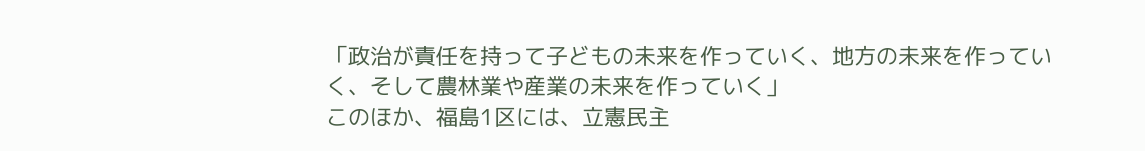「政治が責任を持って子どもの未来を作っていく、地方の未来を作っていく、そして農林業や産業の未来を作っていく」
このほか、福島1区には、立憲民主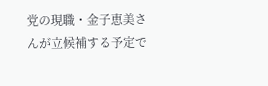党の現職・金子恵美さんが立候補する予定で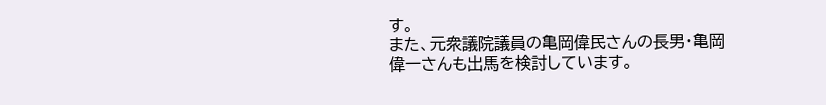す。
また、元衆議院議員の亀岡偉民さんの長男・亀岡偉一さんも出馬を検討しています。